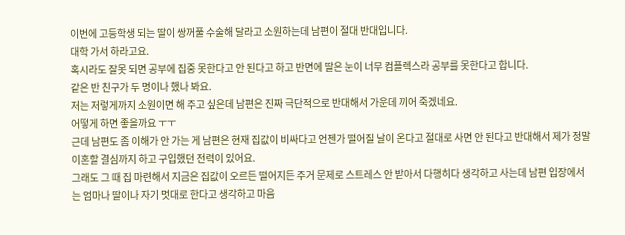이번에 고등학생 되는 딸이 쌍꺼풀 수술해 달라고 소원하는데 남편이 절대 반대입니다.
대학 가서 하라고요.
혹시라도 잘못 되면 공부에 집중 못한다고 안 된다고 하고 반면에 딸은 눈이 너무 컴플렉스라 공부를 못한다고 합니다.
같은 반 친구가 두 명이나 했나 봐요.
저는 저렇게까지 소원이면 해 주고 싶은데 남편은 진짜 극단적으로 반대해서 가운데 끼어 죽겠네요.
어떻게 하면 좋을까요 ㅜㅜ
근데 남편도 좀 이해가 안 가는 게 남편은 현재 집값이 비싸다고 언젠가 떨어질 날이 온다고 절대로 사면 안 된다고 반대해서 제가 정말 이혼할 결심까지 하고 구입했던 전력이 있어요.
그래도 그 때 집 마련해서 지금은 집값이 오르든 떨어지든 주거 문제로 스트레스 안 받아서 다행히다 생각하고 사는데 남편 입장에서는 엄마나 딸이나 자기 멋대로 한다고 생각하고 마음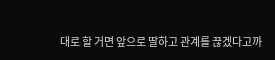대로 할 거면 앞으로 딸하고 관계를 끊겠다고까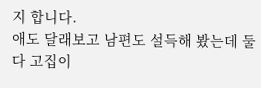지 합니다.
애도 달래보고 남편도 설득해 봤는데 둘 다 고집이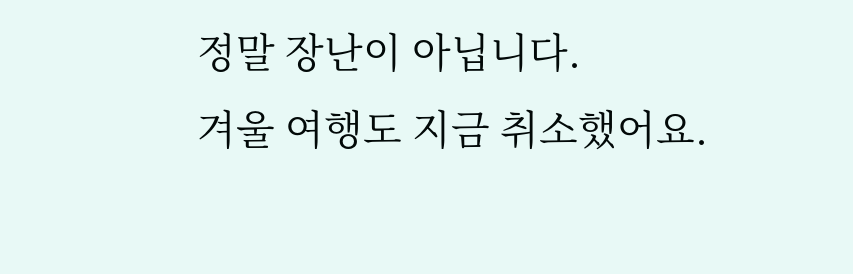정말 장난이 아닙니다.
겨울 여행도 지금 취소했어요.